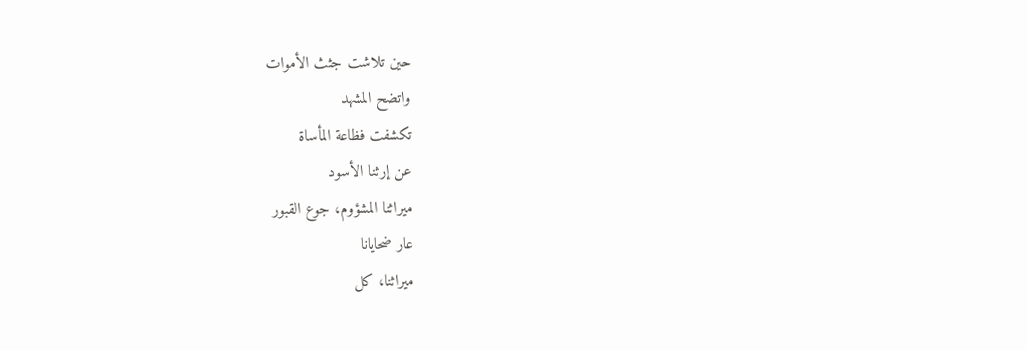حين تلاشت جثث الأموات
واتضح المشهد
تكشفت فظاعة المأساة
عن إرثنا الأسود
ميراثنا المشؤوم، جوع القبور
عار ضحايانا
ميراثنا، كل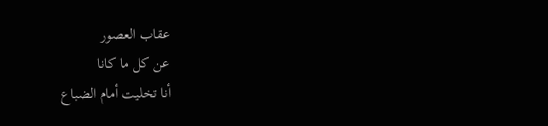عقاب العصور
عن كل ما كانا
أنا تخليت أمام الضباع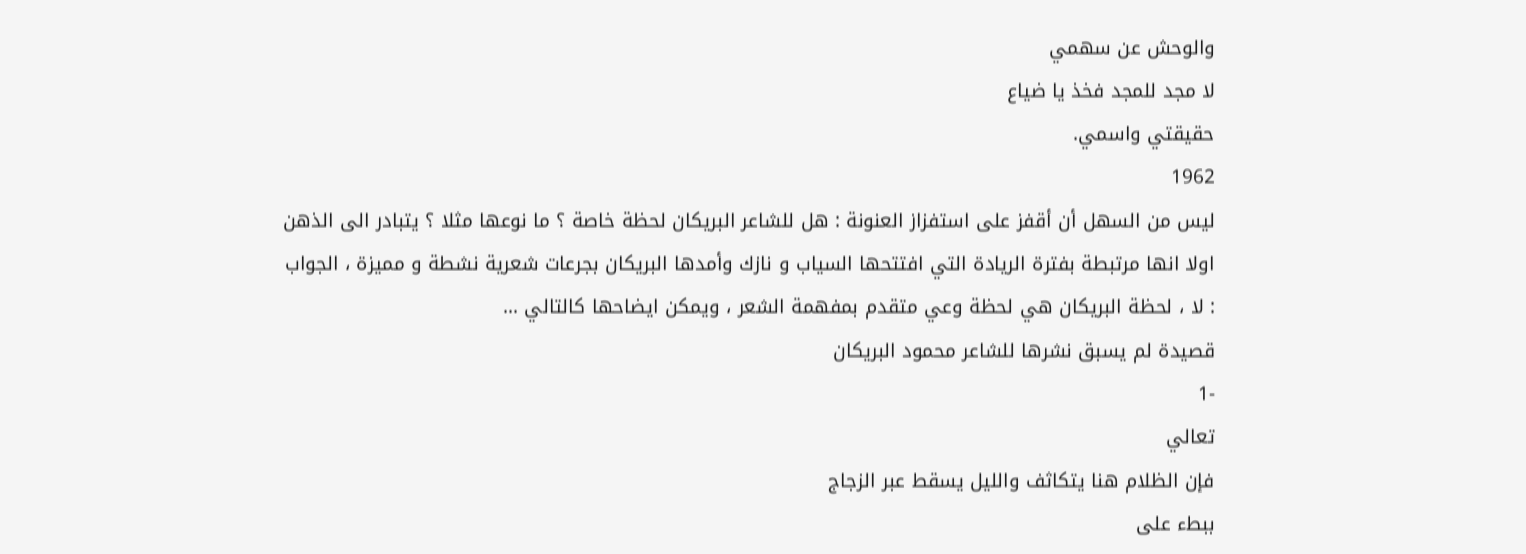والوحش عن سهمي
لا مجد للمجد فخذ يا ضياع
حقيقتي واسمي.
1962
ليس من السهل أن أقفز على استفزاز العنونة : هل للشاعر البريكان لحظة خاصة ؟ ما نوعها مثلا ؟ يتبادر الى الذهن اولا انها مرتبطة بفترة الريادة التي افتتحها السياب و نازك وأمدها البريكان بجرعات شعرية نشطة و مميزة ، الجواب : لا ، لحظة البريكان هي لحظة وعي متقدم بمفهمة الشعر ، ويمكن ايضاحها كالتالي ...
قصيدة لم يسبق نشرها للشاعر محمود البريكان
-1
تعالي
فإن الظلام هنا يتكاثف والليل يسقط عبر الزجاج
ببطء على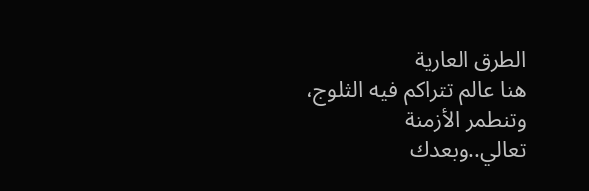الطرق العارية
هنا عالم تتراكم فيه الثلوج، وتنطمر الأزمنة
تعالي..وبعدك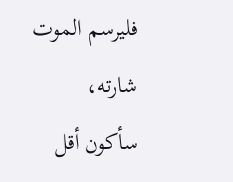فليرسم الموت شارته،
سأكون أقل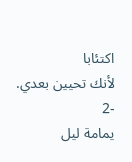اكتئابا
لأنك تحيين بعدي.
-2
يمامة ليل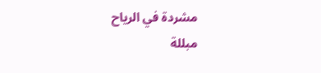مشردة في الرياح
مبللة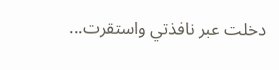دخلت عبر نافذتي واستقرت...